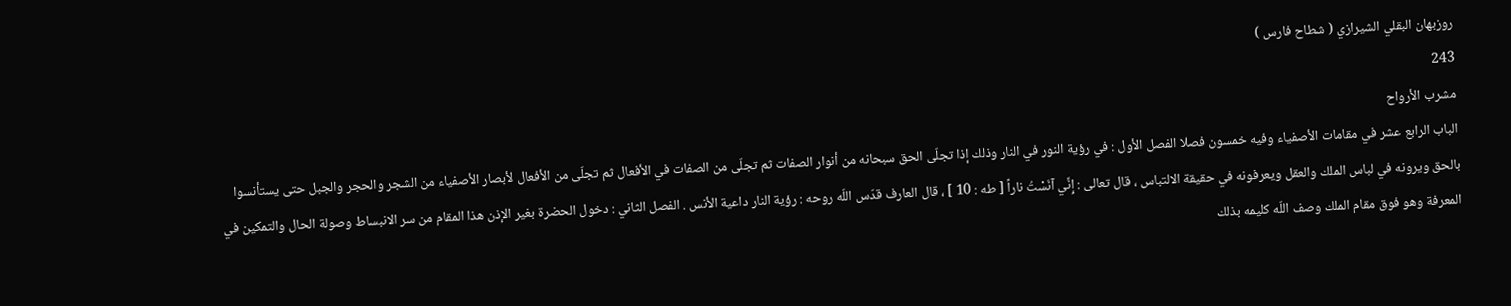روزبهان البقلي الشيرازي ( شطاح فارس )
243
مشرب الأرواح
الباب الرابع عشر في مقامات الأصفياء وفيه خمسون فصلا الفصل الأول : في رؤية النور في النار وذلك إذا تجلّى الحق سبحانه من أنوار الصفات ثم تجلّى من الصفات في الأفعال ثم تجلّى من الأفعال لأبصار الأصفياء من الشجر والحجر والجبل حتى يستأنسوا بالحق ويرونه في لباس الملك والعقل ويعرفونه في حقيقة الالتباس ، قال تعالى : إِنِّي آنَسْتُ ناراً [ طه : 10 ] ، قال العارف قدّس اللّه روحه : رؤية النار داعية الأنس . الفصل الثاني : دخول الحضرة بغير الإذن هذا المقام من سر الانبساط وصولة الحال والتمكين في المعرفة وهو فوق مقام الملك وصف اللّه كليمه بذلك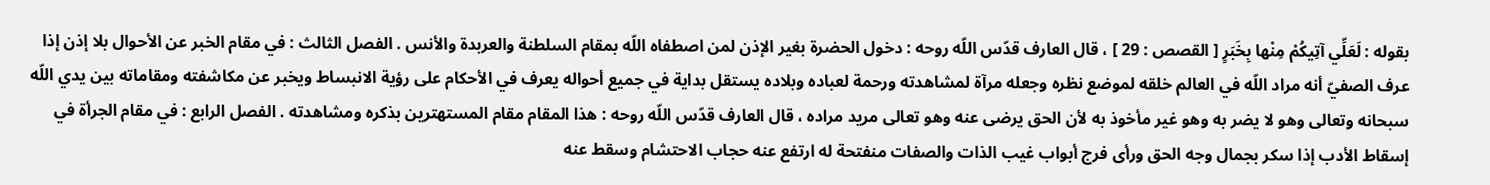بقوله : لَعَلِّي آتِيكُمْ مِنْها بِخَبَرٍ [ القصص : 29 ] ، قال العارف قدّس اللّه روحه : دخول الحضرة بغير الإذن لمن اصطفاه اللّه بمقام السلطنة والعربدة والأنس . الفصل الثالث : في مقام الخبر عن الأحوال بلا إذن إذا عرف الصفيّ أنه مراد اللّه في العالم خلقه لموضع نظره وجعله مرآة لمشاهدته ورحمة لعباده وبلاده يستقل بداية في جميع أحواله يعرف في الأحكام على رؤية الانبساط ويخبر عن مكاشفته ومقاماته بين يدي اللّه سبحانه وتعالى وهو لا يضر به وهو غير مأخوذ به لأن الحق يرضى عنه وهو تعالى مريد مراده ، قال العارف قدّس اللّه روحه : هذا المقام مقام المستهترين بذكره ومشاهدته . الفصل الرابع : في مقام الجرأة في إسقاط الأدب إذا سكر بجمال وجه الحق ورأى فرج أبواب غيب الذات والصفات منفتحة له ارتفع عنه حجاب الاحتشام وسقط عنه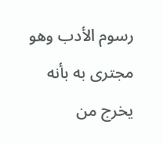رسوم الأدب وهو مجترى به بأنه يخرج من